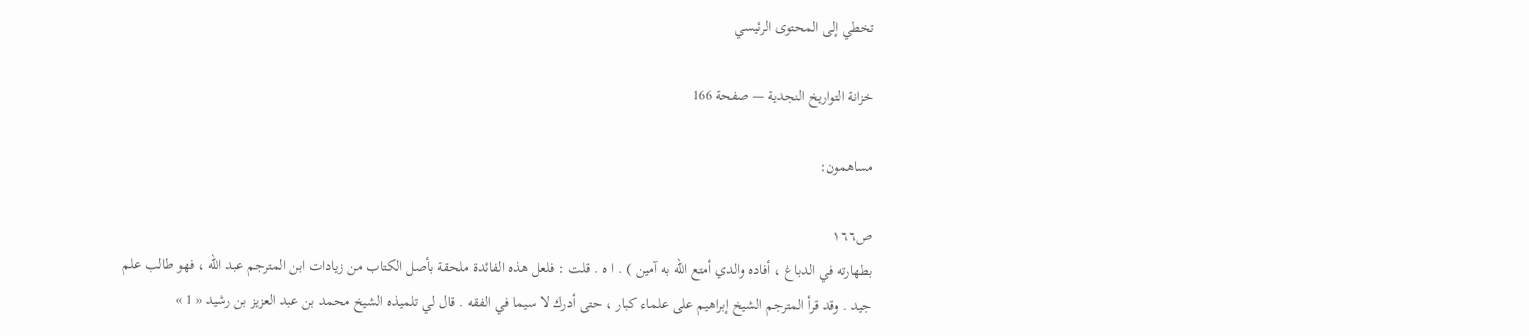تخطي إلى المحتوى الرئيسي

خزانة التواريخ النجدية — صفحة 166

مساهمون:

ص١٦٦
بطهارته في الدباغ ، أفاده والدي أمتع اللّه به آمين ) . ا ه . قلت : فلعل هذه الفائدة ملحقة بأصل الكتاب من زيادات ابن المترجم عبد اللّه ، فهو طالب علم جيد . وقد قرأ المترجم الشيخ إبراهيم على علماء كبار ، حتى أدرك لا سيما في الفقه . قال لي تلميذه الشيخ محمد بن عبد العزيز بن رشيد « 1 »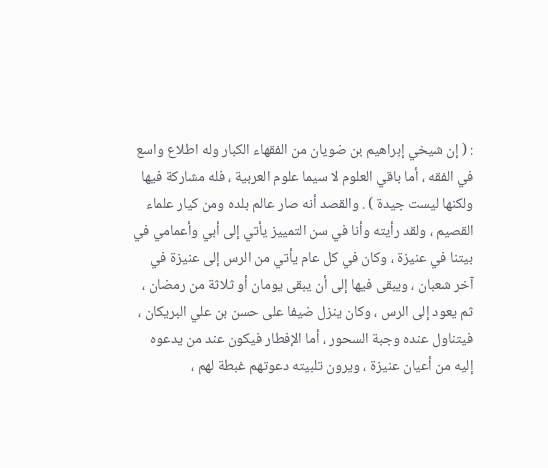: ( إن شيخي إبراهيم بن ضويان من الفقهاء الكبار وله اطلاع واسع في الفقه ، أما باقي العلوم لا سيما علوم العربية ، فله مشاركة فيها ولكنها ليست جيدة ) . والقصد أنه صار عالم بلده ومن كيار علماء القصيم ، ولقد رأيته وأنا في سن التمييز يأتي إلى أبي وأعمامي في بيتنا في عنيزة ، وكان في كل عام يأتي من الرس إلى عنيزة في آخر شعبان ، ويبقى فيها إلى أن يبقى يومان أو ثلاثة من رمضان ، ثم يعود إلى الرس ، وكان ينزل ضيفا على حسن بن علي البريكان ، فيتناول عنده وجبة السحور ، أما الإفطار فيكون عند من يدعوه إليه من أعيان عنيزة ، ويرون تلبيته دعوتهم غبطة لهم ،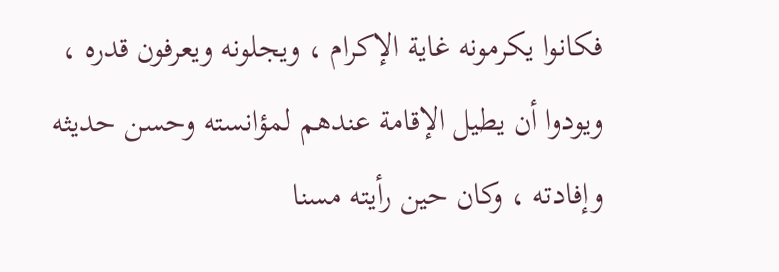فكانوا يكرمونه غاية الإكرام ، ويجلونه ويعرفون قدره ، ويودوا أن يطيل الإقامة عندهم لمؤانسته وحسن حديثه وإفادته ، وكان حين رأيته مسنا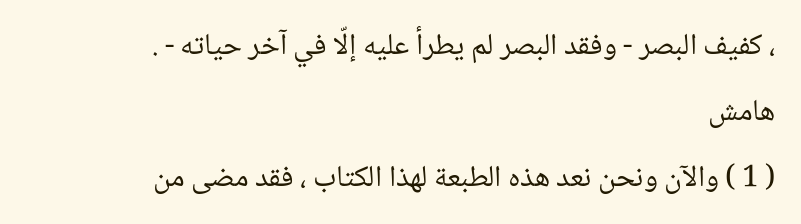، كفيف البصر - وفقد البصر لم يطرأ عليه إلّا في آخر حياته - .
هامش
( 1 ) والآن ونحن نعد هذه الطبعة لهذا الكتاب ، فقد مضى من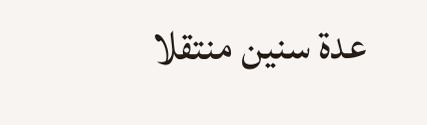عدة سنين منتقلا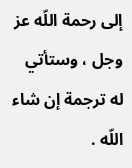إلى رحمة اللّه عز وجل ، وستأتي له ترجمة إن شاء اللّه .